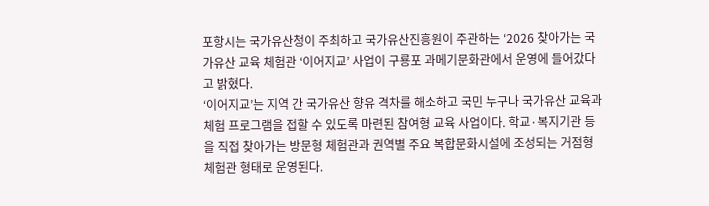포항시는 국가유산청이 주최하고 국가유산진흥원이 주관하는 ‘2026 찾아가는 국가유산 교육 체험관 ‘이어지교’ 사업이 구룡포 과메기문화관에서 운영에 들어갔다고 밝혔다.
‘이어지교’는 지역 간 국가유산 향유 격차를 해소하고 국민 누구나 국가유산 교육과 체험 프로그램을 접할 수 있도록 마련된 참여형 교육 사업이다. 학교·복지기관 등을 직접 찾아가는 방문형 체험관과 권역별 주요 복합문화시설에 조성되는 거점형 체험관 형태로 운영된다.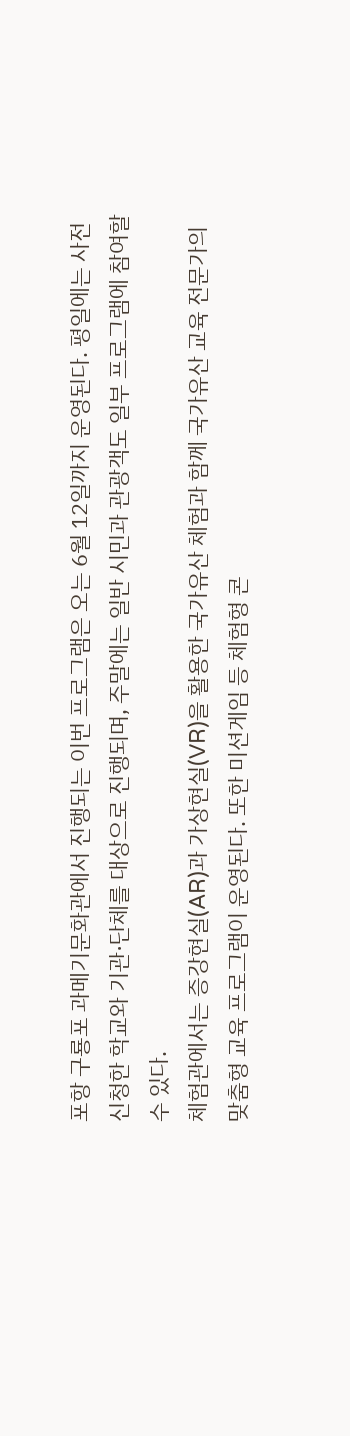포항 구룡포 과메기문화관에서 진행되는 이번 프로그램은 오는 6월 12일까지 운영된다. 평일에는 사전 신청한 학교와 기관·단체를 대상으로 진행되며, 주말에는 일반 시민과 관광객도 일부 프로그램에 참여할 수 있다.
체험관에서는 증강현실(AR)과 가상현실(VR)을 활용한 국가유산 체험과 함께 국가유산 교육 전문가의 맞춤형 교육 프로그램이 운영된다. 또한 미션게임 등 체험형 콘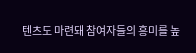텐츠도 마련돼 참여자들의 흥미를 높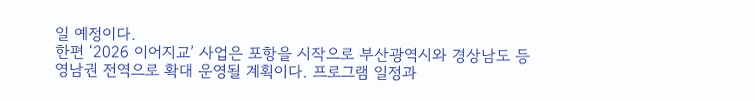일 예정이다.
한편 ‘2026 이어지교’ 사업은 포항을 시작으로 부산광역시와 경상남도 등 영남권 전역으로 확대 운영될 계획이다. 프로그램 일정과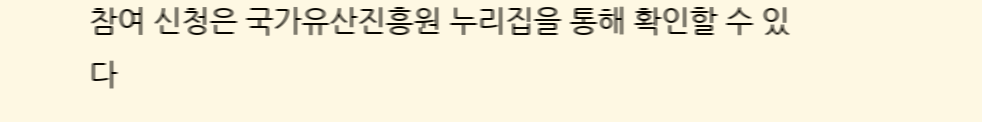참여 신청은 국가유산진흥원 누리집을 통해 확인할 수 있다